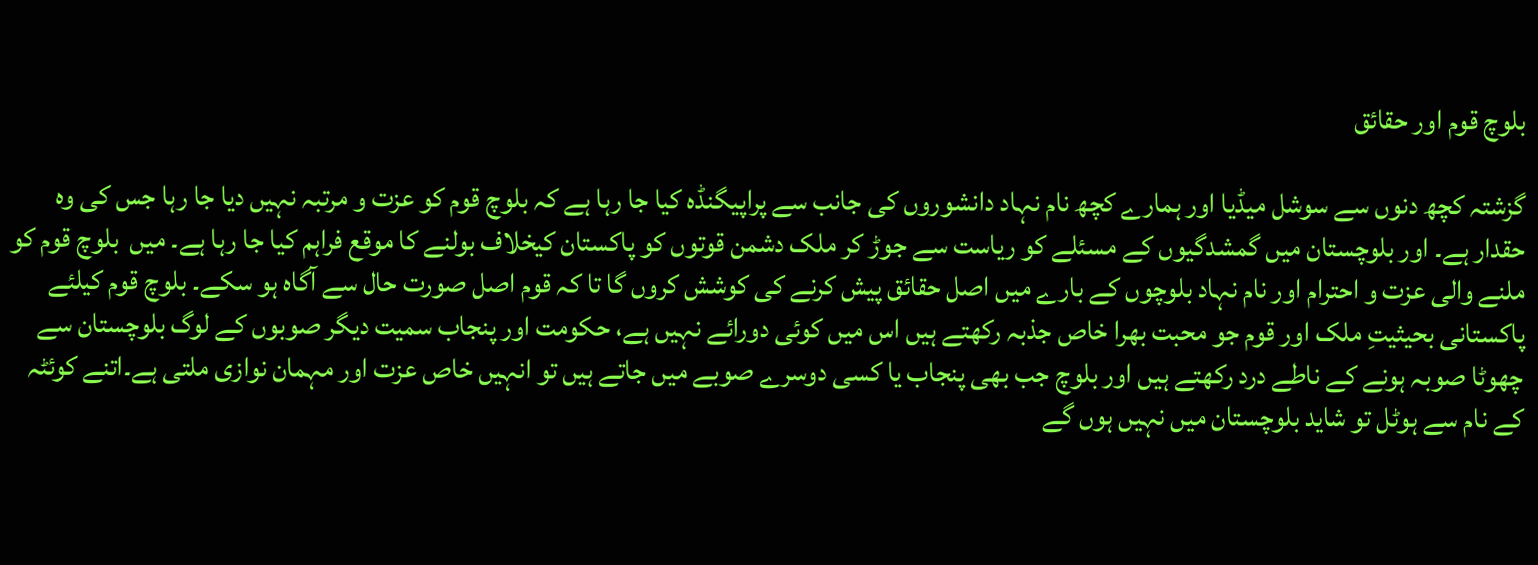بلوچ قوم اور حقائق

گزشتہ کچھ دنوں سے سوشل میڈیا اور ہمارے کچھ نام نہاد دانشوروں کی جانب سے پراپیگنڈہ کیا جا رہا ہے کہ بلوچ قوم کو عزت و مرتبہ نہیں دیا جا رہا جس کی وہ حقدار ہے۔ اور بلوچستان میں گمشدگیوں کے مسئلے کو ریاست سے جوڑ کر ملک دشمن قوتوں کو پاکستان کیخلاف بولنے کا موقع فراہم کیا جا رہا ہے۔ میں  بلوچ قوم کو ملنے والی عزت و احترام اور نام نہاد بلوچوں کے بارے میں اصل حقائق پیش کرنے کی کوشش کروں گا تا کہ قوم اصل صورت حال سے آگاہ ہو سکے۔ بلوچ قوم کیلئے پاکستانی بحیثیتِ ملک اور قوم جو محبت بھرا خاص جذبہ رکھتے ہیں اس میں کوئی دورائے نہیں ہے، حکومت اور پنجاب سمیت دیگر صوبوں کے لوگ بلوچستان سے چھوٹا صوبہ ہونے کے ناطے درد رکھتے ہیں اور بلوچ جب بھی پنجاب یا کسی دوسرے صوبے میں جاتے ہیں تو انہیں خاص عزت اور مہمان نوازی ملتی ہے۔اتنے کوئٹہ کے نام سے ہوٹل تو شاید بلوچستان میں نہیں ہوں گے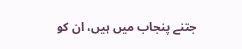جتنے پنجاب میں ہیں، ان کو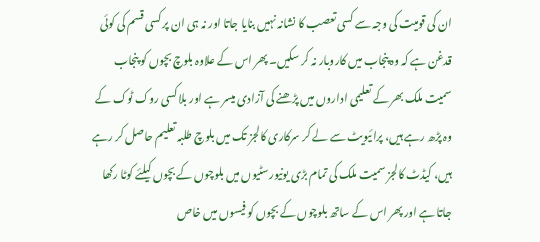ان کی قومیت کی وجہ سے کسی تعصب کا نشانہ نہیں بنایا جاتا اور نہ ہی ان پر کسی قسم کی کوئی قدغن ہے کہ وہ پنجاب میں کاروبار نہ کر سکیں۔ پھر اس کے علاوہ بلوچ بچوں کو پنجاب سمیت ملک بھر کے تعلیمی اداروں میں پڑھنے کی آزادی میسر ہے اور بلا کسی روک ٹوک کے وہ پڑھ رہے ہیں، پرائیویٹ سے لے کر سرکاری کالجز تک میں بلوچ طلبہ تعلیم حاصل کر رہے ہیں، کیڈٹ کالجز سمیت ملک کی تمام بڑی یونیورسٹیوں میں بلوچوں کے بچوں کیلئے کوٹا رکھا جاتا ہے اور پھر اس کے ساتھ بلوچوں کے بچوں کو فیسوں میں خاص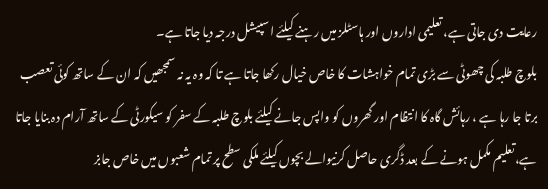رعایت دی جاتی ہے، تعلیمی اداروں اور ہاسٹلز میں رہنے کیلئے اسپیشل درجہ دیا جاتا ہے۔
بلوچ طلبہ کی چھوٹی سے بڑی تمام خواہشات کا خاص خیال رکھا جاتا ہے تا کہ وہ یہ نہ سمجھیں کہ ان کے ساتھ کوئی تعصب برتا جا رہا ہے ، رہائش گاہ کا انتظام اور گھروں کو واپس جانے کیلئے بلوچ طلبہ کے سفر کو سیکورٹی کے ساتھ آرام دہ بنایا جاتا ہے،تعلیم مکمل ہونے کے بعد ڈگری حاصل کرنیوالے بچوں کیلئے ملکی سطح پر تمام شعبوں میں خاص جابز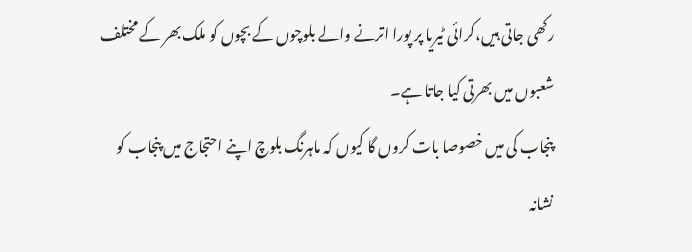رکھی جاتی ہیں،کرائی ٹیریا پر پورا اترنے والے بلوچوں کے بچوں کو ملک بھر کے مختلف شعبوں میں بھرتی کیا جاتا ہے۔
پنجاب کی میں خصوصا بات کروں گا کیوں کہ ماہرنگ بلوچ اپنے احتجاج میں پنجاب کو نشانہ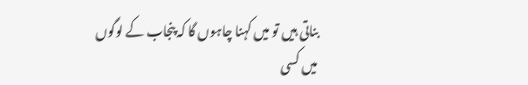بناتی ہیں تو میں کہنا چاہوں گا کہ پنجاب کے لوگوں میں کسی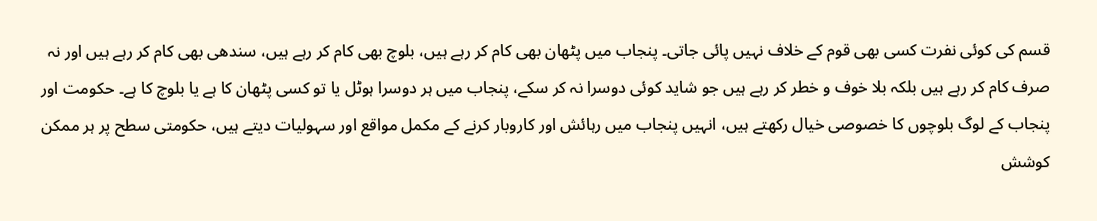قسم کی کوئی نفرت کسی بھی قوم کے خلاف نہیں پائی جاتی۔ پنجاب میں پٹھان بھی کام کر رہے ہیں، بلوچ بھی کام کر رہے ہیں، سندھی بھی کام کر رہے ہیں اور نہ صرف کام کر رہے ہیں بلکہ بلا خوف و خطر کر رہے ہیں جو شاید کوئی دوسرا نہ کر سکے، پنجاب میں ہر دوسرا ہوٹل یا تو کسی پٹھان کا ہے یا بلوچ کا ہے۔ حکومت اور پنجاب کے لوگ بلوچوں کا خصوصی خیال رکھتے ہیں، انہیں پنجاب میں رہائش اور کاروبار کرنے کے مکمل مواقع اور سہولیات دیتے ہیں، حکومتی سطح پر ہر ممکن کوشش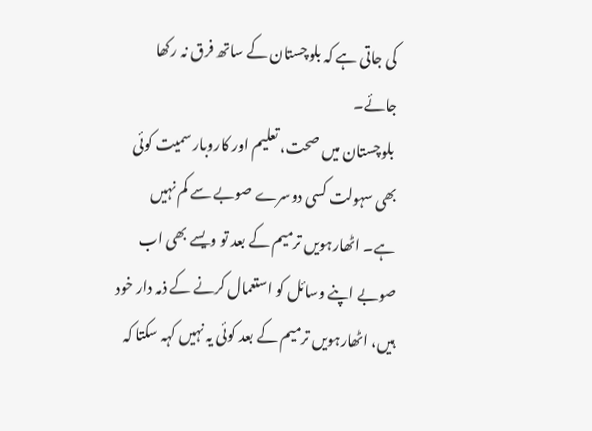کی جاتی ہے کہ بلوچستان کے ساتھ فرق نہ رکھا جائے۔
 بلوچستان میں صحت، تعلیم اور کاروبار سمیت کوئی بھی سہولت کسی دوسرے صوبے سے کم نہیں ہے۔ اٹھارہویں ترمیم کے بعد تو ویسے بھی اب صوبے اپنے وسائل کو استعمال کرنے کے ذمہ دار خود ہیں، اٹھارہویں ترمیم کے بعد کوئی یہ نہیں کہہ سکتا کہ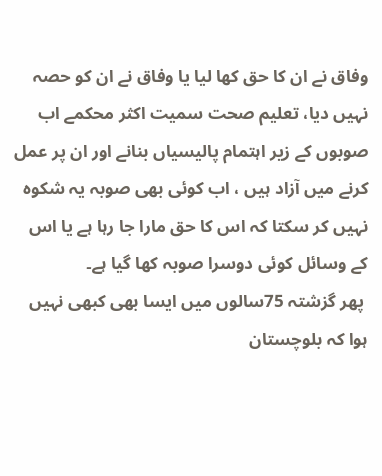وفاق نے ان کا حق کھا لیا یا وفاق نے ان کو حصہ نہیں دیا، تعلیم صحت سمیت اکثر محکمے اب صوبوں کے زیر اہتمام پالیسیاں بنانے اور ان پر عمل کرنے میں آزاد ہیں ، اب کوئی بھی صوبہ یہ شکوہ نہیں کر سکتا کہ اس کا حق مارا جا رہا ہے یا اس کے وسائل کوئی دوسرا صوبہ کھا گیا ہے۔
 پھر گزشتہ 75سالوں میں ایسا بھی کبھی نہیں ہوا کہ بلوچستان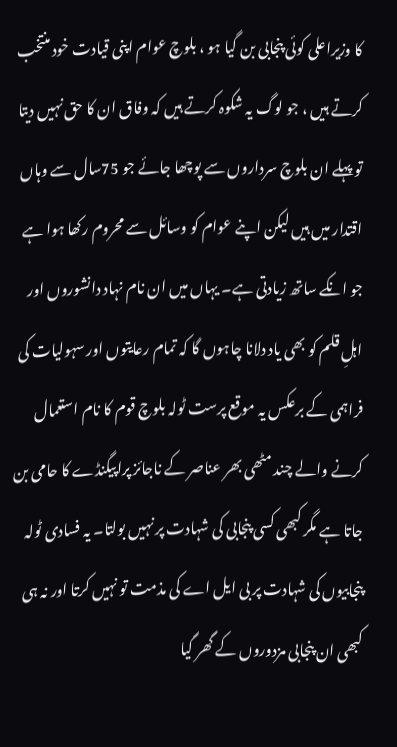کا وزیراعلی کوئی پنجابی بن گیا ہو ، بلوچ عوام اپنی قیادت خود منتخب کرتے ہیں ، جو لوگ یہ شکوہ کرتے ہیں کہ وفاق ان کا حق نہیں دیتا تو پہلے ان بلوچ سرداروں سے پوچھا جائے جو 75سال سے وہاں اقتدار میں ہیں لیکن اپنے عوام کو وسائل سے محروم رکھا ہوا ہے جو انکے ساتھ زیادتی ہے۔ یہاں میں ان نام نہاد دانشوروں اور اہلِ قلم کو بھی یاد دلانا چاہوں گا کہ تمام رعایتوں اور سہولیات کی فراہمی کے برعکس یہ موقع پرست ٹولہ بلوچ قوم کا نام استعمال کرنے والے چند مٹھی بھر عناصر کے ناجائز پراپیگنڈے کا حامی بن جاتا ہے مگر کبھی کسی پنجابی کی شہادت پر نہیں بولتا۔ یہ فسادی ٹولہ پنجابیوں کی شہادت پر بی ایل اے کی مذمت تو نہیں کرتا اور نہ ہی کبھی ان پنجابی مزدوروں کے گھر گیا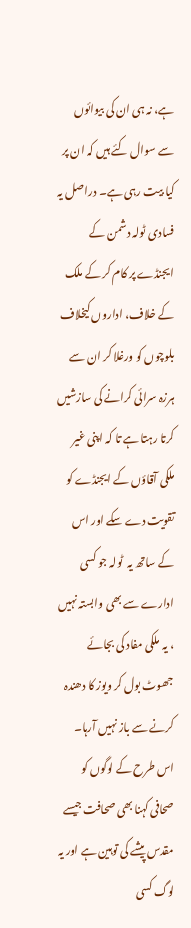ہے، نہ ہی ان کی بیوائوں سے سوال کئے ہیں کہ ان پر کیا بیت رہی ہے۔ دراصل یہ فسادی ٹولہ دشمن کے ایجنڈے پر کام کر کے ملک کے خلاف، اداروں کیخلاف بلوچوں کو ورغلا کر ان سے ہرزہ سرائی کرانے کی سازشیں کرتا رہتا ہے تا کہ اپنی غیر ملکی آقاؤں کے ایجنڈے کو تقویت دے سکے اور اس کے ساتھ یہ  ٹولہ جو کسی ادارے سے بھی وابستہ نہیں ، یہ  ملکی مفاد کی بجائے جھوٹ بول کر ویوز کا دھندہ کرنے سے باز نہیں آرہا۔ اس طرح کے لوگوں کو صحافی کہنا بھی صحافت جیسے مقدس پیشے کی توہین ہے اور یہ لوگ کسی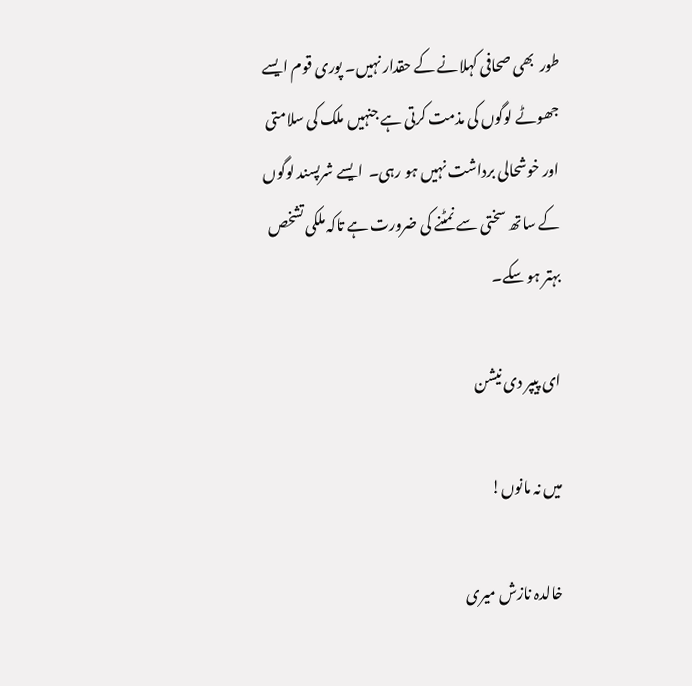طور  بھی صحافی کہلانے کے حقدار نہیں۔ پوری قوم ایسے جھوٹے لوگوں کی مذمت کرتی ہے جنہیں ملک کی سلامتی اور خوشحالی برداشت نہیں ہو رہی۔  ایسے شرپسند لوگوں کے ساتھ سختی سے نمٹنے کی ضرورت ہے تاکہ ملکی تشخص بہتر ہو سکے۔

ای پیپر دی نیشن

میں نہ مانوں!

خالدہ نازش میری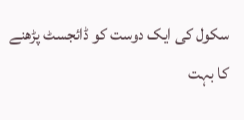سکول کی ایک دوست کو ڈائجسٹ پڑھنے کا بہت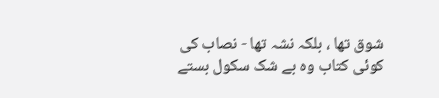شوق تھا ، بلکہ نشہ تھا - نصاب کی کوئی کتاب وہ بے شک سکول بستے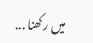میں رکھنا ...